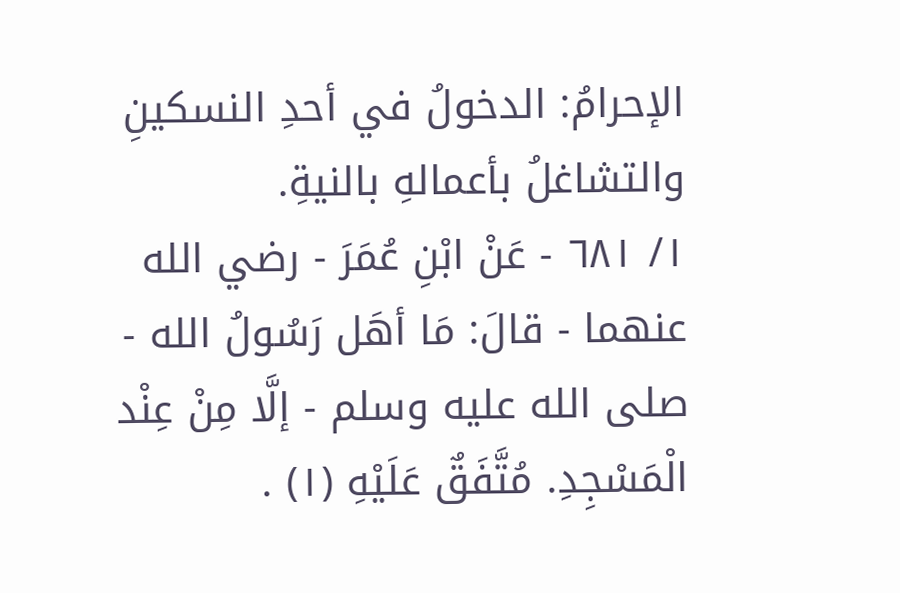الإحرامُ: الدخولُ في أحدِ النسكينِ والتشاغلُ بأعمالهِ بالنيةِ.
١/ ٦٨١ - عَنْ ابْنِ عُمَرَ - رضي الله عنهما - قالَ: مَا أهَل رَسُولُ الله - صلى الله عليه وسلم - إلَّا مِنْ عِنْد الْمَسْجِدِ. مُتَّفَقٌ عَلَيْهِ (١) .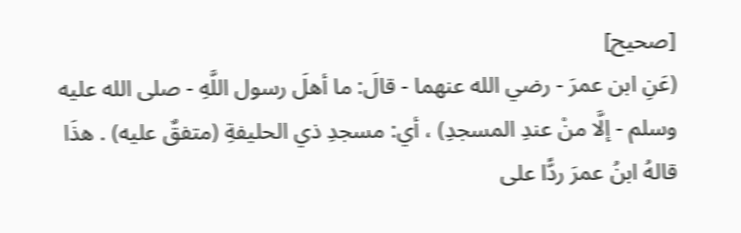[صحيح]
(عَنِ ابن عمرَ - رضي الله عنهما - قالَ: ما أهلَ رسول اللَّهِ - صلى الله عليه وسلم - إلَّا منْ عندِ المسجدِ) ، أي: مسجدِ ذي الحليفةِ (متفقٌ عليه) . هذَا قالهُ ابنُ عمرَ ردًّا على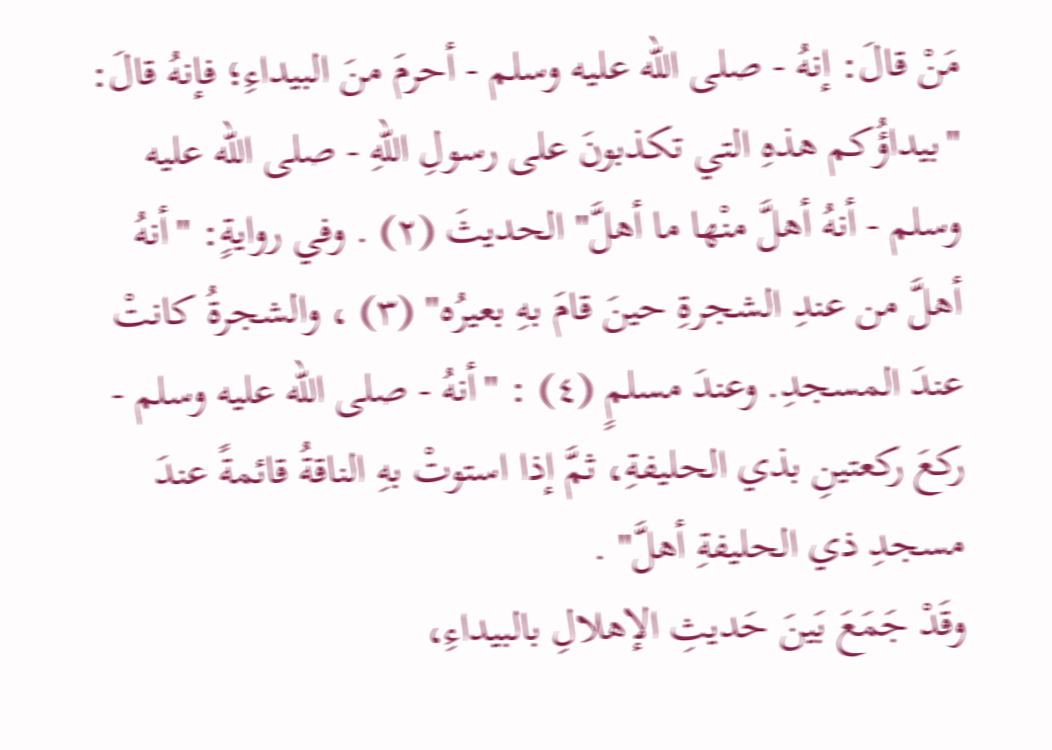مَنْ قالَ: إنهُ - صلى الله عليه وسلم - أحرمَ منَ البيداءِ؛ فإنهُ قالَ: "بيداؤُكم هذهِ التي تكذبونَ على رسولِ اللهِ - صلى الله عليه وسلم - أنهُ أهلَّ منْها ما أهلَّ" الحديثَ (٢) . وفي روايةٍ: "أنهُ أهلَّ من عندِ الشجرةِ حينَ قامَ بهِ بعيرُه" (٣) ، والشجرةُ كانتْ عندَ المسجدِ. وعندَ مسلمٍ (٤) : "أنهُ - صلى الله عليه وسلم - ركعَ ركعتينِ بذي الحليفةِ، ثمَّ إذا استوتْ بهِ الناقةُ قائمةً عندَ مسجدِ ذي الحليفةِ أهلَّ" .
وقَدْ جَمَعَ بَينَ حَديثِ الإهلالِ بالبيداءِ،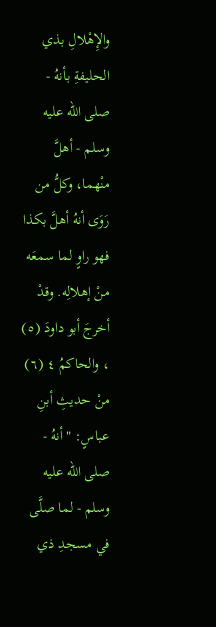والإِهْلالِ بذي الحليفةِ بأنهُ - صلى الله عليه وسلم - أهلَّ منْهما، وكلُّ من رَوَى أنهُ أهلَّ بكذا فهو راوٍ لما سمعَه منْ إهلالِه. وقدْ أخرجَ أبو داودَ (٥) ، والحاكمُ ٤ (٦) منْ حديثِ أبنِ عباسٍ: "أنهُ - صلى الله عليه وسلم - لما صلَّى في مسجدِ ذي